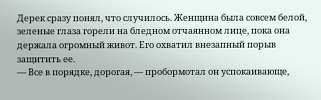Дерек сразу понял, что случилось. Женщина была совсем белой, зеленые глаза горели на бледном отчаянном лице, пока она держала огромный живот. Его охватил внезапный порыв защитить ее.
— Все в порядке, дорогая, — пробормотал он успокаивающе,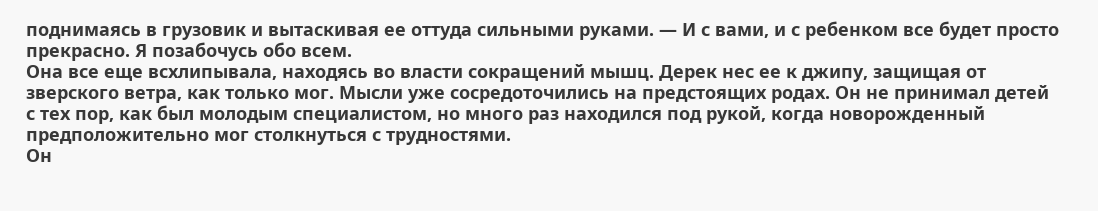поднимаясь в грузовик и вытаскивая ее оттуда сильными руками. — И с вами, и с ребенком все будет просто прекрасно. Я позабочусь обо всем.
Она все еще всхлипывала, находясь во власти сокращений мышц. Дерек нес ее к джипу, защищая от зверского ветра, как только мог. Мысли уже сосредоточились на предстоящих родах. Он не принимал детей с тех пор, как был молодым специалистом, но много раз находился под рукой, когда новорожденный предположительно мог столкнуться с трудностями.
Он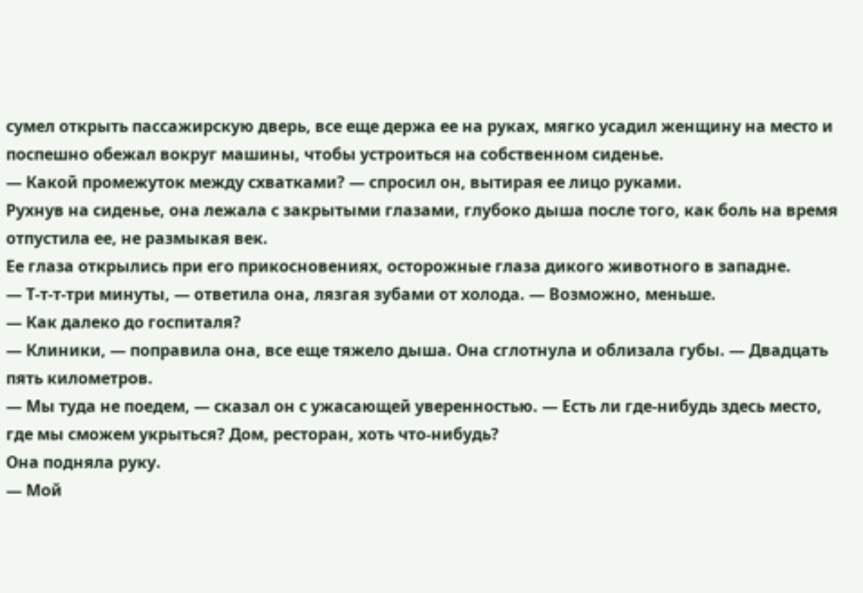сумел открыть пассажирскую дверь, все еще держа ее на руках, мягко усадил женщину на место и поспешно обежал вокруг машины, чтобы устроиться на собственном сиденье.
— Какой промежуток между схватками? — спросил он, вытирая ее лицо руками.
Рухнув на сиденье, она лежала с закрытыми глазами, глубоко дыша после того, как боль на время отпустила ее, не размыкая век.
Ее глаза открылись при его прикосновениях, осторожные глаза дикого животного в западне.
— Т-т-т-три минуты, — ответила она, лязгая зубами от холода. — Возможно, меньше.
— Как далеко до госпиталя?
— Клиники, — поправила она, все еще тяжело дыша. Она сглотнула и облизала губы. — Двадцать пять километров.
— Мы туда не поедем, — сказал он с ужасающей уверенностью. — Есть ли где-нибудь здесь место, где мы сможем укрыться? Дом, ресторан, хоть что-нибудь?
Она подняла руку.
— Мой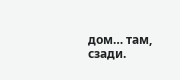дом… там, сзади.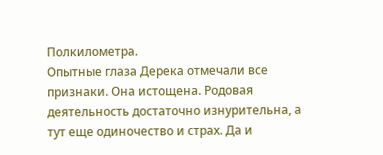Полкилометра.
Опытные глаза Дерека отмечали все признаки. Она истощена. Родовая деятельность достаточно изнурительна, а тут еще одиночество и страх. Да и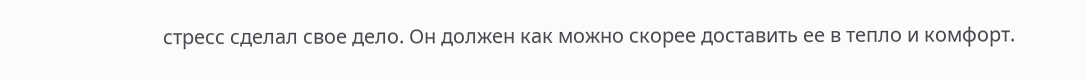стресс сделал свое дело. Он должен как можно скорее доставить ее в тепло и комфорт.